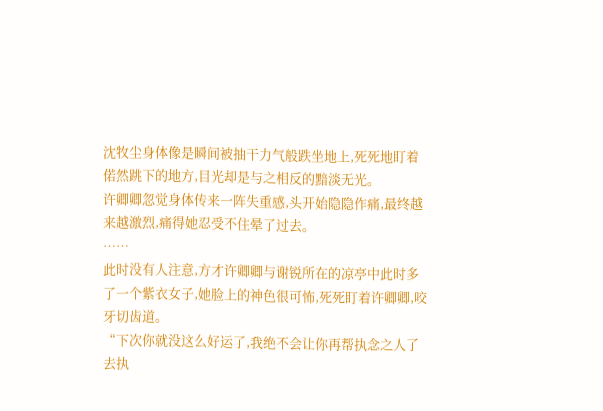沈牧尘身体像是瞬间被抽干力气般跌坐地上,死死地盯着偌然跳下的地方,目光却是与之相反的黯淡无光。
许卿卿忽觉身体传来一阵失重感,头开始隐隐作痛,最终越来越激烈,痛得她忍受不住晕了过去。
……
此时没有人注意,方才许卿卿与谢锐所在的凉亭中此时多了一个紫衣女子,她脸上的神色很可怖,死死盯着许卿卿,咬牙切齿道。
“下次你就没这么好运了,我绝不会让你再帮执念之人了去执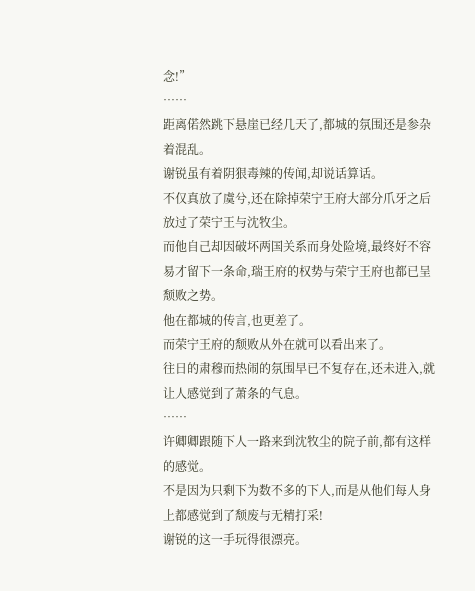念!”
……
距离偌然跳下悬崖已经几天了,都城的氛围还是参杂着混乱。
谢锐虽有着阴狠毒辣的传闻,却说话算话。
不仅真放了虞兮,还在除掉荣宁王府大部分爪牙之后放过了荣宁王与沈牧尘。
而他自己却因破坏两国关系而身处险境,最终好不容易才留下一条命,瑞王府的权势与荣宁王府也都已呈颓败之势。
他在都城的传言,也更差了。
而荣宁王府的颓败从外在就可以看出来了。
往日的肃穆而热闹的氛围早已不复存在,还未进入,就让人感觉到了萧条的气息。
……
许卿卿跟随下人一路来到沈牧尘的院子前,都有这样的感觉。
不是因为只剩下为数不多的下人,而是从他们每人身上都感觉到了颓废与无精打采!
谢锐的这一手玩得很漂亮。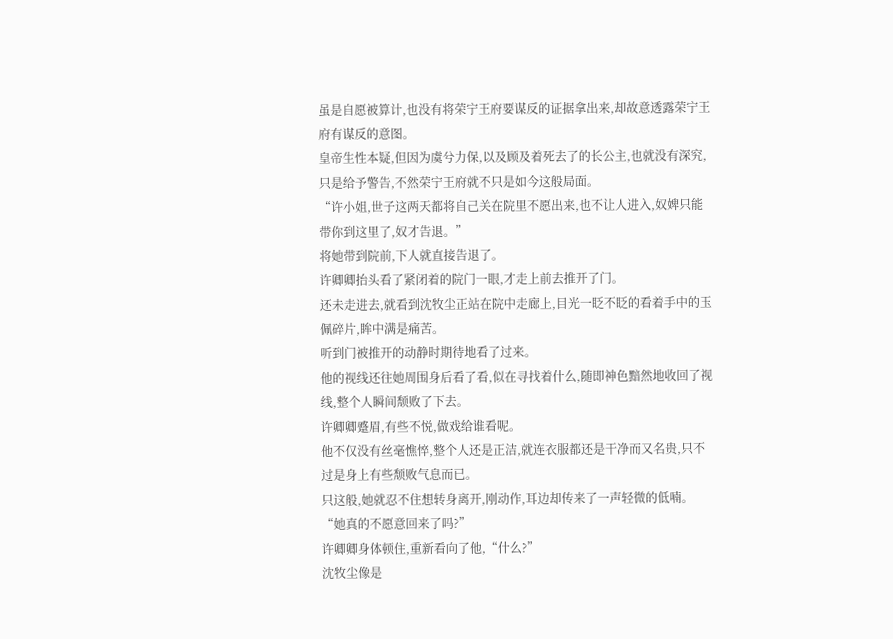虽是自愿被算计,也没有将荣宁王府要谋反的证据拿出来,却故意透露荣宁王府有谋反的意图。
皇帝生性本疑,但因为虞兮力保,以及顾及着死去了的长公主,也就没有深究,只是给予警告,不然荣宁王府就不只是如今这般局面。
“许小姐,世子这两天都将自己关在院里不愿出来,也不让人进入,奴婢只能带你到这里了,奴才告退。”
将她带到院前,下人就直接告退了。
许卿卿抬头看了紧闭着的院门一眼,才走上前去推开了门。
还未走进去,就看到沈牧尘正站在院中走廊上,目光一眨不眨的看着手中的玉佩碎片,眸中满是痛苦。
听到门被推开的动静时期待地看了过来。
他的视线还往她周围身后看了看,似在寻找着什么,随即神色黯然地收回了视线,整个人瞬间颓败了下去。
许卿卿蹙眉,有些不悦,做戏给谁看呢。
他不仅没有丝毫憔悴,整个人还是正洁,就连衣服都还是干净而又名贵,只不过是身上有些颓败气息而已。
只这般,她就忍不住想转身离开,刚动作,耳边却传来了一声轻微的低喃。
“她真的不愿意回来了吗?”
许卿卿身体顿住,重新看向了他,“什么?”
沈牧尘像是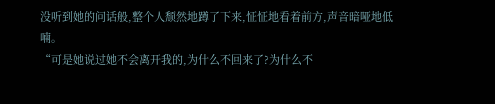没听到她的问话般,整个人颓然地蹲了下来,怔怔地看着前方,声音暗哑地低喃。
“可是她说过她不会离开我的,为什么不回来了?为什么不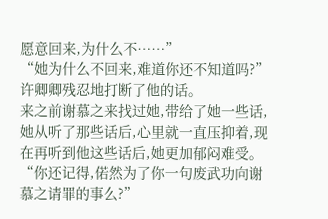愿意回来,为什么不……”
“她为什么不回来,难道你还不知道吗?”许卿卿残忍地打断了他的话。
来之前谢慕之来找过她,带给了她一些话,她从听了那些话后,心里就一直压抑着,现在再听到他这些话后,她更加郁闷难受。
“你还记得,偌然为了你一句废武功向谢慕之请罪的事么?”